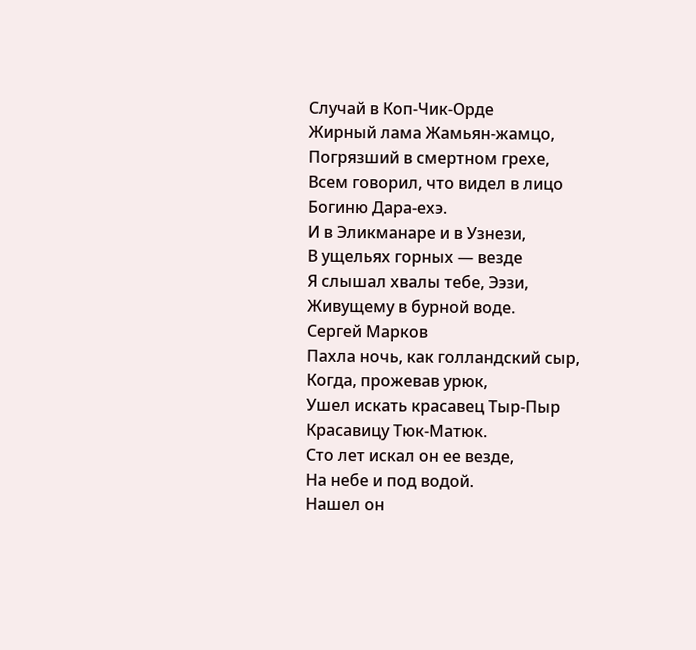Случай в Коп-Чик-Орде
Жирный лама Жамьян-жамцо,
Погрязший в смертном грехе,
Всем говорил, что видел в лицо
Богиню Дара-ехэ.
И в Эликманаре и в Узнези,
В ущельях горных — везде
Я слышал хвалы тебе, Ээзи,
Живущему в бурной воде.
Сергей Марков
Пахла ночь, как голландский сыр,
Когда, прожевав урюк,
Ушел искать красавец Тыр-Пыр
Красавицу Тюк-Матюк.
Сто лет искал он ее везде,
На небе и под водой.
Нашел он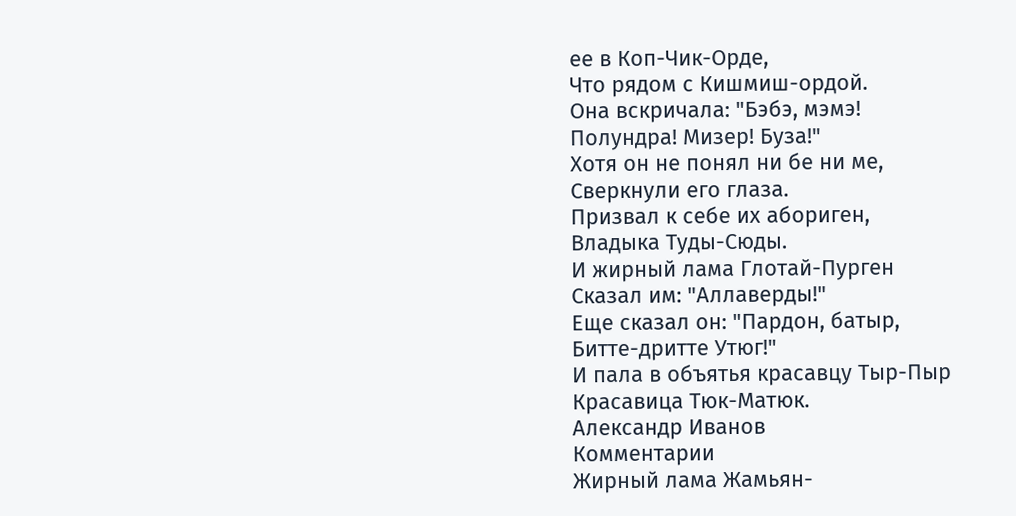ее в Коп-Чик-Орде,
Что рядом с Кишмиш-ордой.
Она вскричала: "Бэбэ, мэмэ!
Полундра! Мизер! Буза!"
Хотя он не понял ни бе ни ме,
Сверкнули его глаза.
Призвал к себе их абориген,
Владыка Туды-Сюды.
И жирный лама Глотай-Пурген
Сказал им: "Аллаверды!"
Еще сказал он: "Пардон, батыр,
Битте-дритте Утюг!"
И пала в объятья красавцу Тыр-Пыр
Красавица Тюк-Матюк.
Александр Иванов
Комментарии
Жирный лама Жамьян-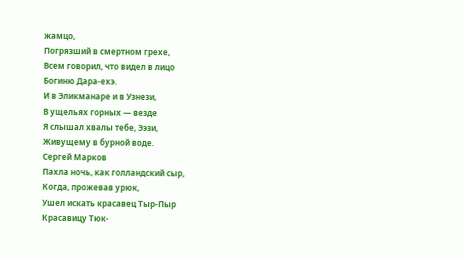жамцо,
Погрязший в смертном грехе,
Всем говорил, что видел в лицо
Богиню Дара-ехэ.
И в Эликманаре и в Узнези,
В ущельях горных — везде
Я слышал хвалы тебе, Ээзи,
Живущему в бурной воде.
Сергей Марков
Пахла ночь, как голландский сыр,
Когда, прожевав урюк,
Ушел искать красавец Тыр-Пыр
Красавицу Тюк-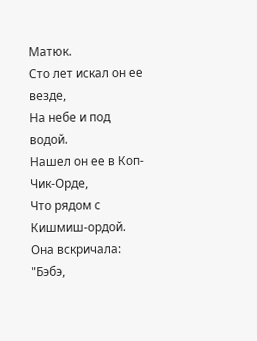Матюк.
Сто лет искал он ее везде,
На небе и под водой.
Нашел он ее в Коп-Чик-Орде,
Что рядом с Кишмиш-ордой.
Она вскричала: "Бэбэ,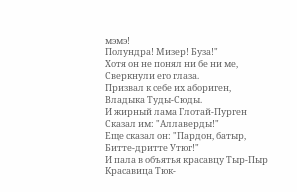мэмэ!
Полундра! Мизер! Буза!"
Хотя он не понял ни бе ни ме,
Сверкнули его глаза.
Призвал к себе их абориген,
Владыка Туды-Сюды.
И жирный лама Глотай-Пурген
Сказал им: "Аллаверды!"
Еще сказал он: "Пардон, батыр,
Битте-дритте Утюг!"
И пала в объятья красавцу Тыр-Пыр
Красавица Тюк-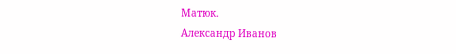Матюк.
Александр Иванов